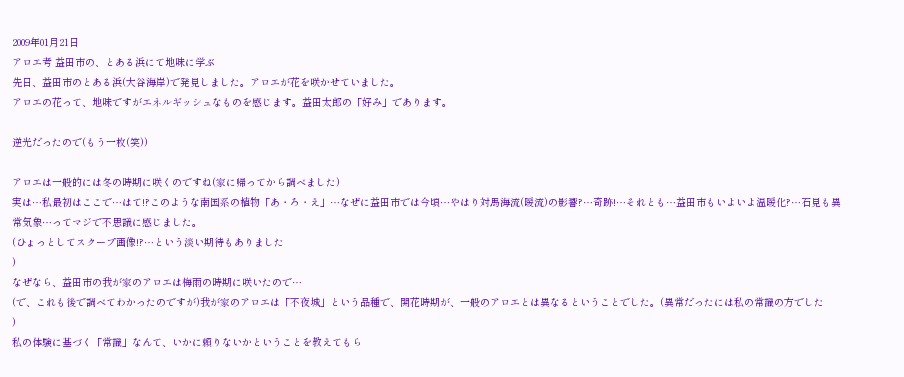2009年01月21日
アロエ考 益田市の、とある浜にて地味に学ぶ
先日、益田市のとある浜(大谷海岸)で発見しました。アロエが花を咲かせていました。
アロエの花って、地味ですがエネルギッシュなものを感じます。益田太郎の「好み」であります。

逆光だったので(もう一枚(笑))

アロエは一般的には冬の時期に咲くのですね(家に帰ってから調べました)
実は…私最初はここで…はて!?このような南国系の植物「あ・ろ・え」…なぜに益田市では今頃…やはり対馬海流(暖流)の影響?…奇跡!…それとも…益田市もいよいよ温暖化?…石見も異常気象…ってマジで不思議に感じました。
(ひょっとしてスクープ画像!?…という淡い期待もありました
)
なぜなら、益田市の我が家のアロエは梅雨の時期に咲いたので…
(で、これも後で調べてわかったのですが)我が家のアロエは「不夜城」という品種で、開花時期が、一般のアロエとは異なるということでした。(異常だったには私の常識の方でした
)
私の体験に基づく「常識」なんて、いかに頼りないかということを教えてもら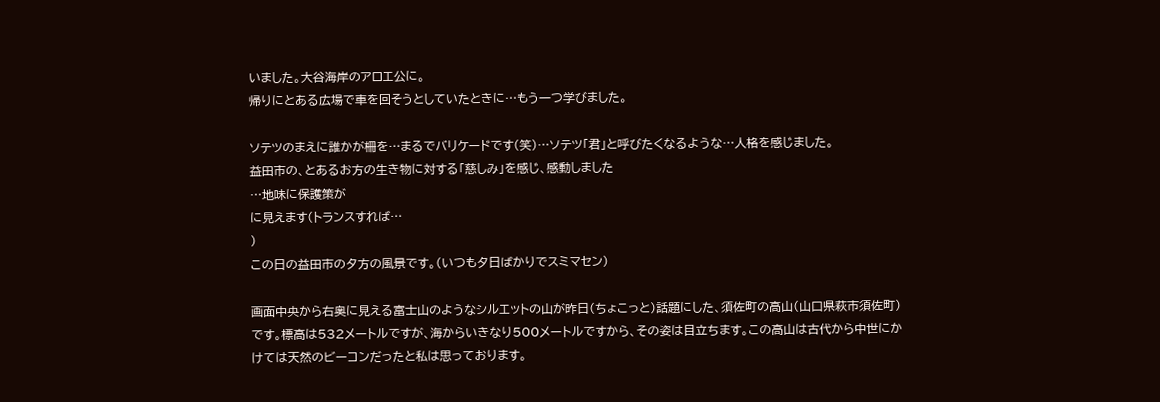いました。大谷海岸のアロエ公に。
帰りにとある広場で車を回そうとしていたときに…もう一つ学びました。

ソテツのまえに誰かが柵を…まるでバリケードです(笑)…ソテツ「君」と呼びたくなるような…人格を感じました。
益田市の、とあるお方の生き物に対する「慈しみ」を感じ、感動しました
…地味に保護策が
に見えます(トランスすれば…
)
この日の益田市の夕方の風景です。(いつも夕日ばかりでスミマセン)

画面中央から右奥に見える富士山のようなシルエットの山が昨日(ちょこっと)話題にした、須佐町の高山(山口県萩市須佐町)です。標高は532メートルですが、海からいきなり500メートルですから、その姿は目立ちます。この高山は古代から中世にかけては天然のビーコンだったと私は思っております。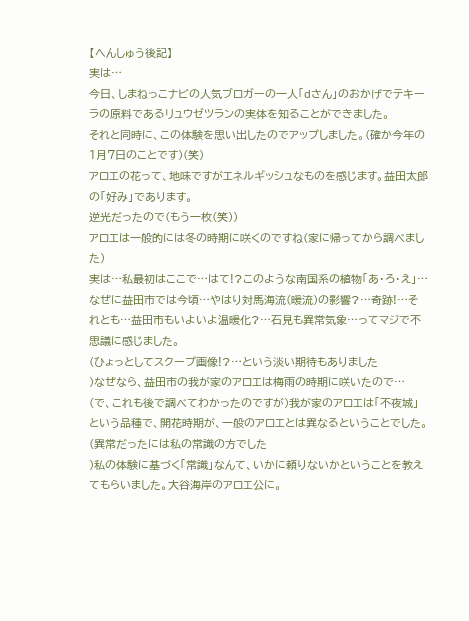【へんしゅう後記】
実は…
今日、しまねっこナビの人気ブロガーの一人「dさん」のおかげでテキーラの原料であるリュウゼツランの実体を知ることができました。
それと同時に、この体験を思い出したのでアップしました。(確か今年の1月7日のことです)(笑)
アロエの花って、地味ですがエネルギッシュなものを感じます。益田太郎の「好み」であります。
逆光だったので(もう一枚(笑))
アロエは一般的には冬の時期に咲くのですね(家に帰ってから調べました)
実は…私最初はここで…はて!?このような南国系の植物「あ・ろ・え」…なぜに益田市では今頃…やはり対馬海流(暖流)の影響?…奇跡!…それとも…益田市もいよいよ温暖化?…石見も異常気象…ってマジで不思議に感じました。
(ひょっとしてスクープ画像!?…という淡い期待もありました
)なぜなら、益田市の我が家のアロエは梅雨の時期に咲いたので…
(で、これも後で調べてわかったのですが)我が家のアロエは「不夜城」という品種で、開花時期が、一般のアロエとは異なるということでした。(異常だったには私の常識の方でした
)私の体験に基づく「常識」なんて、いかに頼りないかということを教えてもらいました。大谷海岸のアロエ公に。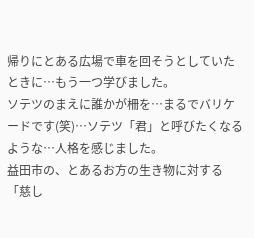帰りにとある広場で車を回そうとしていたときに…もう一つ学びました。
ソテツのまえに誰かが柵を…まるでバリケードです(笑)…ソテツ「君」と呼びたくなるような…人格を感じました。
益田市の、とあるお方の生き物に対する「慈し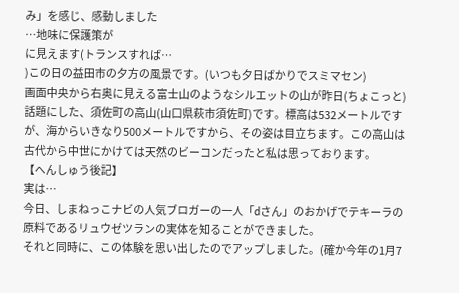み」を感じ、感動しました
…地味に保護策が
に見えます(トランスすれば…
)この日の益田市の夕方の風景です。(いつも夕日ばかりでスミマセン)
画面中央から右奥に見える富士山のようなシルエットの山が昨日(ちょこっと)話題にした、須佐町の高山(山口県萩市須佐町)です。標高は532メートルですが、海からいきなり500メートルですから、その姿は目立ちます。この高山は古代から中世にかけては天然のビーコンだったと私は思っております。
【へんしゅう後記】
実は…
今日、しまねっこナビの人気ブロガーの一人「dさん」のおかげでテキーラの原料であるリュウゼツランの実体を知ることができました。
それと同時に、この体験を思い出したのでアップしました。(確か今年の1月7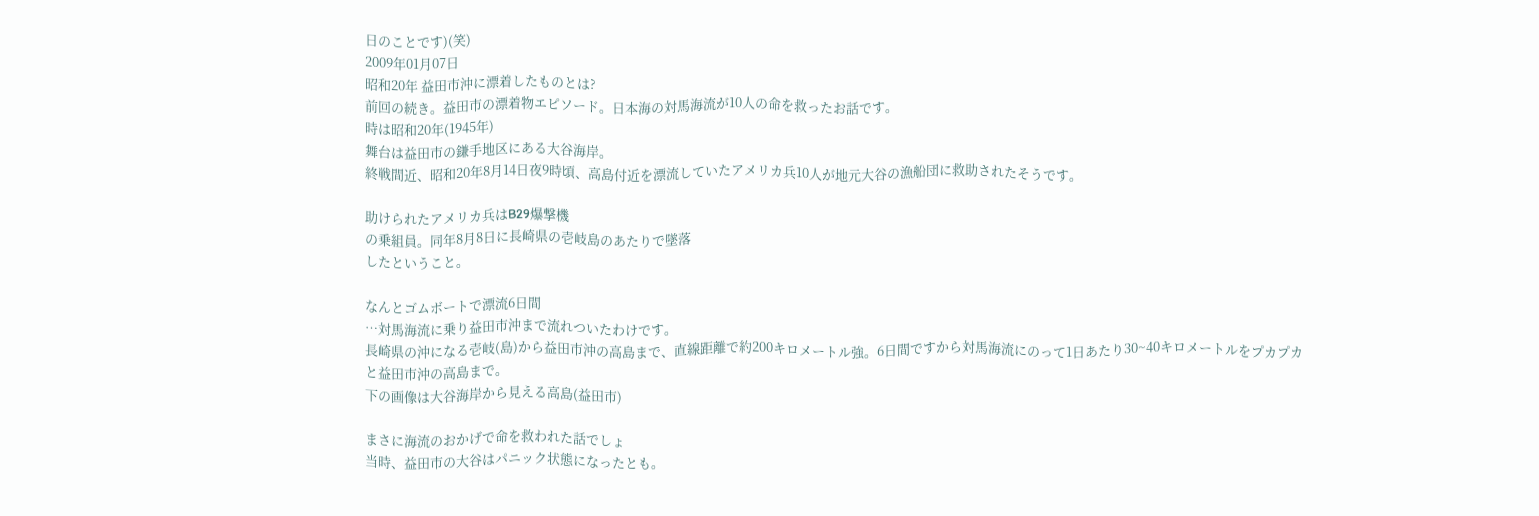日のことです)(笑)
2009年01月07日
昭和20年 益田市沖に漂着したものとは?
前回の続き。益田市の漂着物エピソード。日本海の対馬海流が10人の命を救ったお話です。
時は昭和20年(1945年)
舞台は益田市の鎌手地区にある大谷海岸。
終戦間近、昭和20年8月14日夜9時頃、高島付近を漂流していたアメリカ兵10人が地元大谷の漁船団に救助されたそうです。

助けられたアメリカ兵はB29爆撃機
の乗組員。同年8月8日に長崎県の壱岐島のあたりで墜落
したということ。

なんとゴムボートで漂流6日間
…対馬海流に乗り益田市沖まで流れついたわけです。
長崎県の沖になる壱岐(島)から益田市沖の高島まで、直線距離で約200キロメートル強。6日間ですから対馬海流にのって1日あたり30~40キロメートルをプカプカと益田市沖の高島まで。
下の画像は大谷海岸から見える高島(益田市)

まさに海流のおかげで命を救われた話でしょ
当時、益田市の大谷はパニック状態になったとも。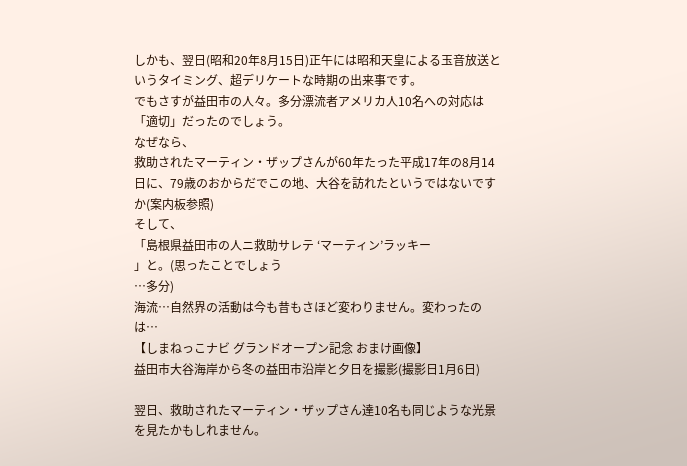しかも、翌日(昭和20年8月15日)正午には昭和天皇による玉音放送というタイミング、超デリケートな時期の出来事です。
でもさすが益田市の人々。多分漂流者アメリカ人10名への対応は「適切」だったのでしょう。
なぜなら、
救助されたマーティン・ザップさんが60年たった平成17年の8月14日に、79歳のおからだでこの地、大谷を訪れたというではないですか(案内板参照)
そして、
「島根県益田市の人ニ救助サレテ ‘マーティン’ラッキー
」と。(思ったことでしょう
…多分)
海流…自然界の活動は今も昔もさほど変わりません。変わったのは…
【しまねっこナビ グランドオープン記念 おまけ画像】
益田市大谷海岸から冬の益田市沿岸と夕日を撮影(撮影日1月6日)

翌日、救助されたマーティン・ザップさん達10名も同じような光景を見たかもしれません。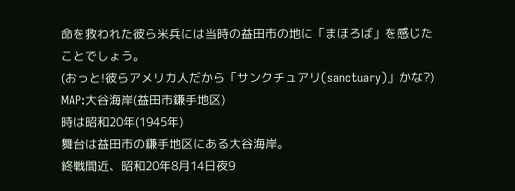命を救われた彼ら米兵には当時の益田市の地に「まほろば」を感じたことでしょう。
(おっと!彼らアメリカ人だから「サンクチュアリ(sanctuary)」かな?)
MAP:大谷海岸(益田市鎌手地区)
時は昭和20年(1945年)
舞台は益田市の鎌手地区にある大谷海岸。
終戦間近、昭和20年8月14日夜9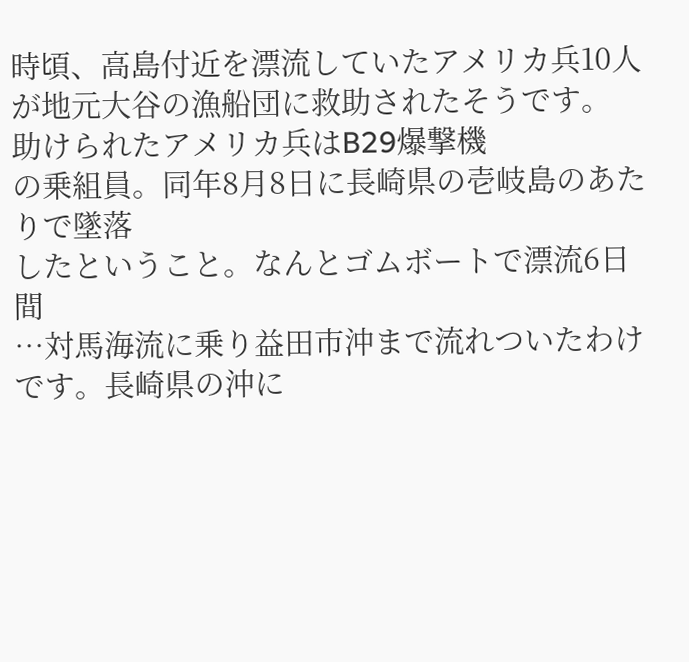時頃、高島付近を漂流していたアメリカ兵10人が地元大谷の漁船団に救助されたそうです。
助けられたアメリカ兵はB29爆撃機
の乗組員。同年8月8日に長崎県の壱岐島のあたりで墜落
したということ。なんとゴムボートで漂流6日間
…対馬海流に乗り益田市沖まで流れついたわけです。長崎県の沖に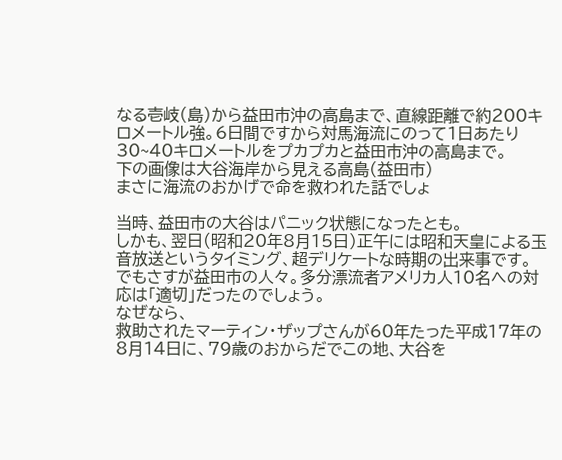なる壱岐(島)から益田市沖の高島まで、直線距離で約200キロメートル強。6日間ですから対馬海流にのって1日あたり30~40キロメートルをプカプカと益田市沖の高島まで。
下の画像は大谷海岸から見える高島(益田市)
まさに海流のおかげで命を救われた話でしょ

当時、益田市の大谷はパニック状態になったとも。
しかも、翌日(昭和20年8月15日)正午には昭和天皇による玉音放送というタイミング、超デリケートな時期の出来事です。
でもさすが益田市の人々。多分漂流者アメリカ人10名への対応は「適切」だったのでしょう。
なぜなら、
救助されたマーティン・ザップさんが60年たった平成17年の8月14日に、79歳のおからだでこの地、大谷を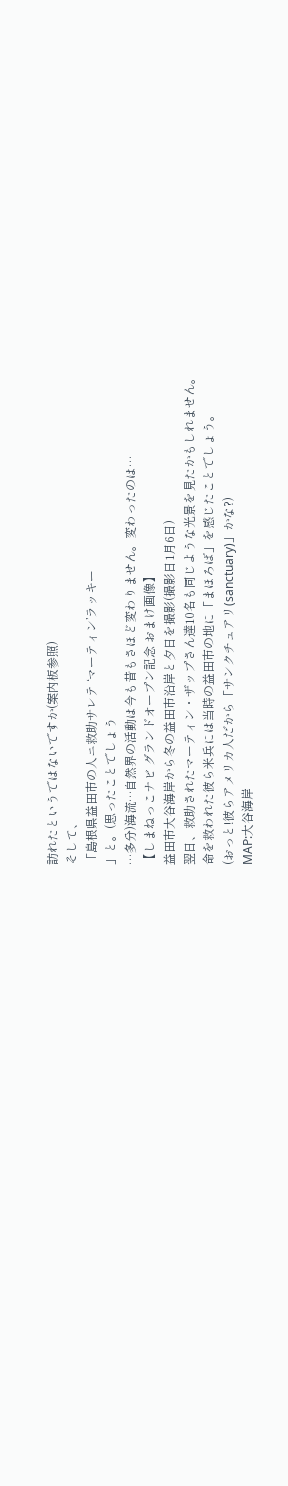訪れたというではないですか(案内板参照)
そして、
「島根県益田市の人ニ救助サレテ ‘マーティン’ラッキー
」と。(思ったことでしょう
…多分)海流…自然界の活動は今も昔もさほど変わりません。変わったのは…
【しまねっこナビ グランドオープン記念 おまけ画像】
益田市大谷海岸から冬の益田市沿岸と夕日を撮影(撮影日1月6日)
翌日、救助されたマーティン・ザップさん達10名も同じような光景を見たかもしれません。
命を救われた彼ら米兵には当時の益田市の地に「まほろば」を感じたことでしょう。
(おっと!彼らアメリカ人だから「サンクチュアリ(sanctuary)」かな?)
MAP:大谷海岸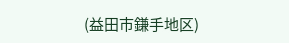(益田市鎌手地区)